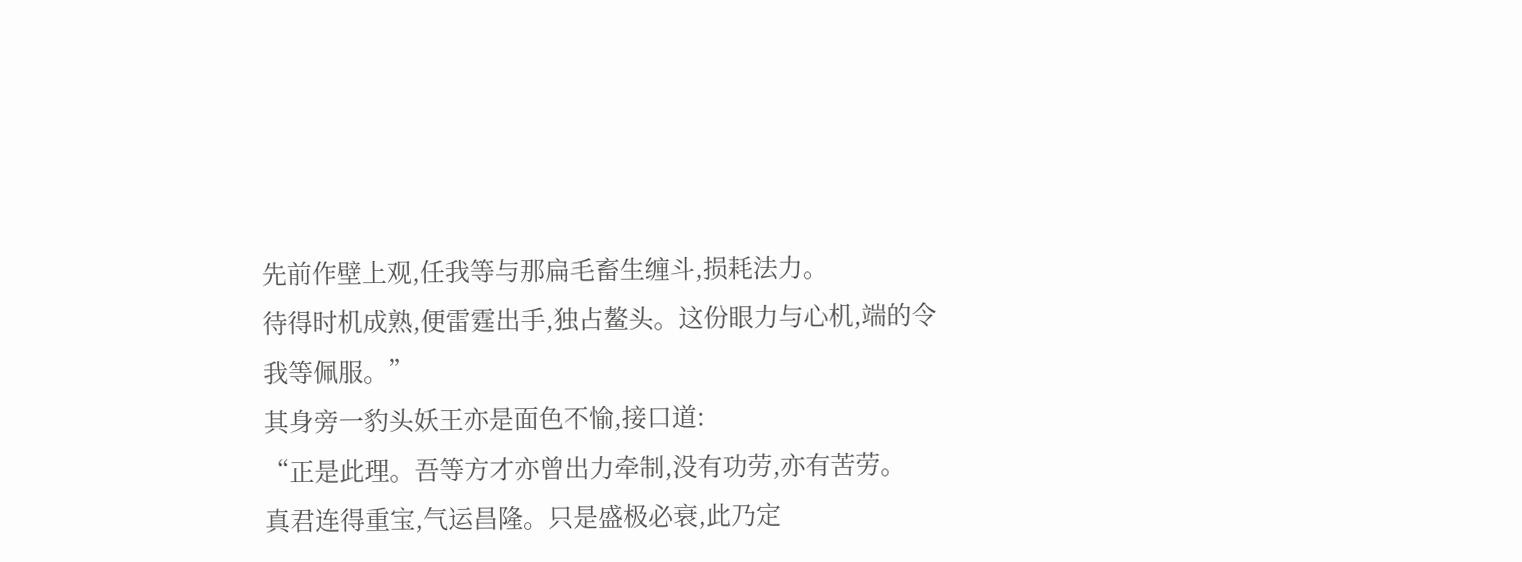先前作壁上观,任我等与那扁毛畜生缠斗,损耗法力。
待得时机成熟,便雷霆出手,独占鳌头。这份眼力与心机,端的令我等佩服。”
其身旁一豹头妖王亦是面色不愉,接口道:
“正是此理。吾等方才亦曾出力牵制,没有功劳,亦有苦劳。
真君连得重宝,气运昌隆。只是盛极必衰,此乃定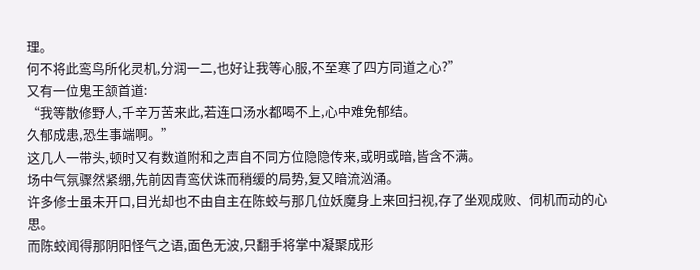理。
何不将此鸾鸟所化灵机,分润一二,也好让我等心服,不至寒了四方同道之心?”
又有一位鬼王颔首道:
“我等散修野人,千辛万苦来此,若连口汤水都喝不上,心中难免郁结。
久郁成患,恐生事端啊。”
这几人一带头,顿时又有数道附和之声自不同方位隐隐传来,或明或暗,皆含不满。
场中气氛骤然紧绷,先前因青鸾伏诛而稍缓的局势,复又暗流汹涌。
许多修士虽未开口,目光却也不由自主在陈蛟与那几位妖魔身上来回扫视,存了坐观成败、伺机而动的心思。
而陈蛟闻得那阴阳怪气之语,面色无波,只翻手将掌中凝聚成形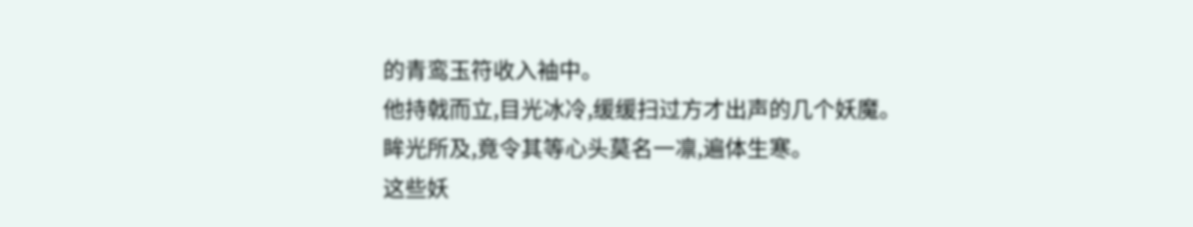的青鸾玉符收入袖中。
他持戟而立,目光冰冷,缓缓扫过方才出声的几个妖魔。
眸光所及,竟令其等心头莫名一凛,遍体生寒。
这些妖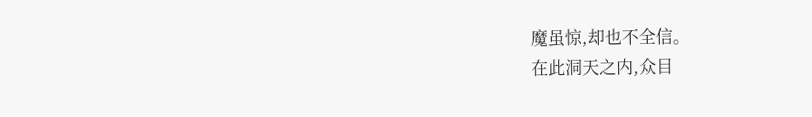魔虽惊,却也不全信。
在此洞天之内,众目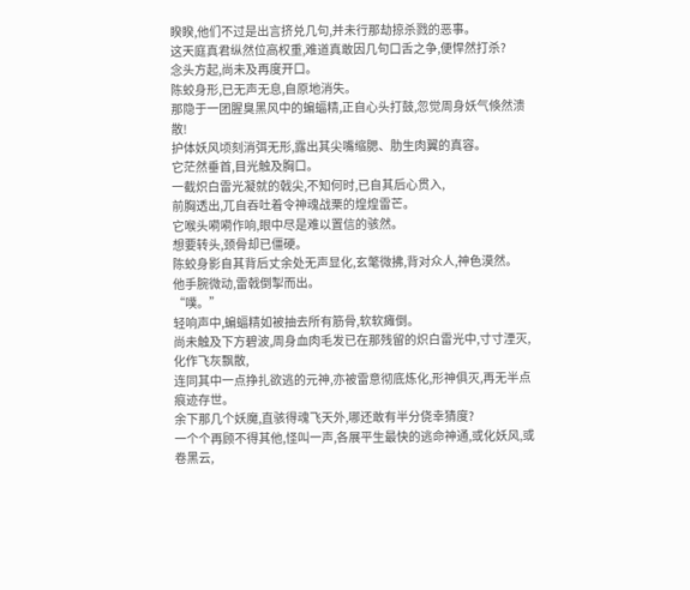睽睽,他们不过是出言挤兑几句,并未行那劫掠杀戮的恶事。
这天庭真君纵然位高权重,难道真敢因几句口舌之争,便悍然打杀?
念头方起,尚未及再度开口。
陈蛟身形,已无声无息,自原地消失。
那隐于一团腥臭黑风中的蝙蝠精,正自心头打鼓,忽觉周身妖气倏然溃散!
护体妖风顷刻消弭无形,露出其尖嘴缩腮、肋生肉翼的真容。
它茫然垂首,目光触及胸口。
一截炽白雷光凝就的戟尖,不知何时,已自其后心贯入,
前胸透出,兀自吞吐着令神魂战栗的煌煌雷芒。
它喉头嗬嗬作响,眼中尽是难以置信的骇然。
想要转头,颈骨却已僵硬。
陈蛟身影自其背后丈余处无声显化,玄氅微拂,背对众人,神色漠然。
他手腕微动,雷戟倒掣而出。
“噗。”
轻响声中,蝙蝠精如被抽去所有筋骨,软软瘫倒。
尚未触及下方碧波,周身血肉毛发已在那残留的炽白雷光中,寸寸湮灭,化作飞灰飘散,
连同其中一点挣扎欲逃的元神,亦被雷意彻底炼化,形神俱灭,再无半点痕迹存世。
余下那几个妖魔,直骇得魂飞天外,哪还敢有半分侥幸猜度?
一个个再顾不得其他,怪叫一声,各展平生最快的逃命神通,或化妖风,或卷黑云,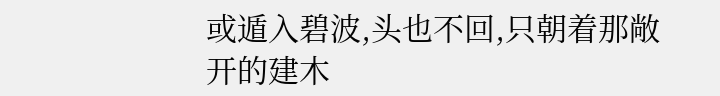或遁入碧波,头也不回,只朝着那敞开的建木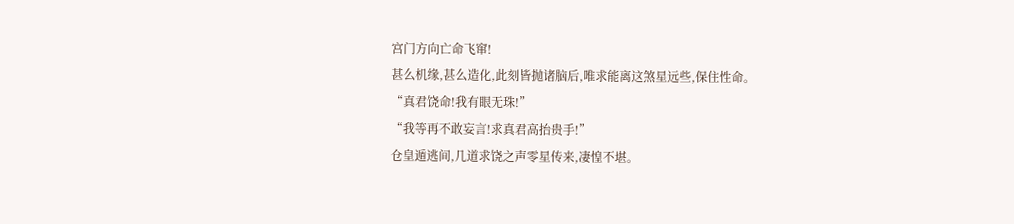宫门方向亡命飞窜!
甚么机缘,甚么造化,此刻皆抛诸脑后,唯求能离这煞星远些,保住性命。
“真君饶命!我有眼无珠!”
“我等再不敢妄言!求真君高抬贵手!”
仓皇遁逃间,几道求饶之声零星传来,凄惶不堪。